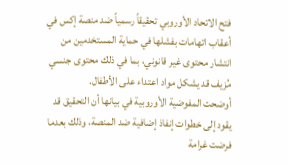فتح الاتحاد الأوروبي تحقيقاً رسمياً ضد منصة إكس في أعقاب اتهامات بفشلها في حماية المستخدمين من انتشار محتوى غير قانوني، بما في ذلك محتوى جنسي مُزيف قد يشكل مواد اعتداء على الأطفال.
أوضحت المفوضية الأوروبية في بيانها أن التحقيق قد يقود إلى خطوات إنفاذ إضافية ضد المنصة، وذلك بعدما فرضت غرامة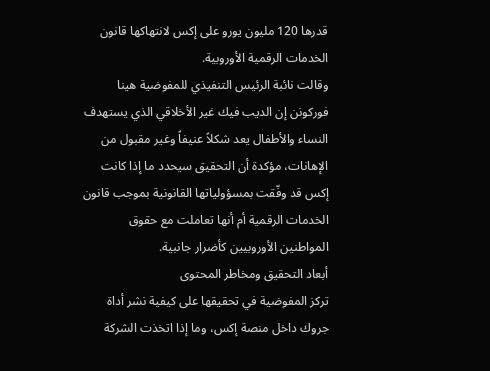قدرها 120 مليون يورو على إكس لانتهاكها قانون الخدمات الرقمية الأوروبية.
وقالت نائبة الرئيس التنفيذي للمفوضية هينا فوركونن إن الديب فيك غير الأخلاقي الذي يستهدف النساء والأطفال يعد شكلاً عنيفاً وغير مقبول من الإهانات، مؤكدة أن التحقيق سيحدد ما إذا كانت إكس قد وفّقت بمسؤولياتها القانونية بموجب قانون الخدمات الرقمية أم أنها تعاملت مع حقوق المواطنين الأوروبيين كأضرار جانبية.
أبعاد التحقيق ومخاطر المحتوى
تركز المفوضية في تحقيقها على كيفية نشر أداة جروك داخل منصة إكس، وما إذا اتخذت الشركة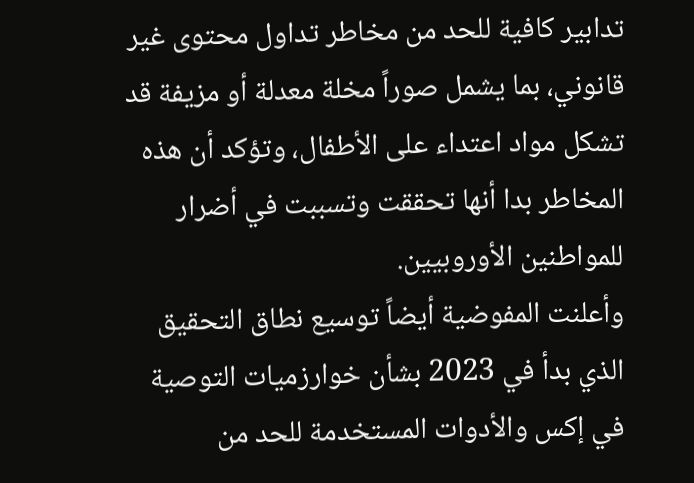تدابير كافية للحد من مخاطر تداول محتوى غير قانوني، بما يشمل صوراً مخلة معدلة أو مزيفة قد تشكل مواد اعتداء على الأطفال، وتؤكد أن هذه المخاطر بدا أنها تحققت وتسببت في أضرار للمواطنين الأوروبيين.
وأعلنت المفوضية أيضاً توسيع نطاق التحقيق الذي بدأ في 2023 بشأن خوارزميات التوصية في إكس والأدوات المستخدمة للحد من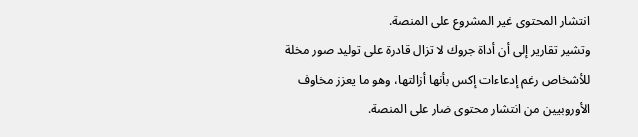انتشار المحتوى غير المشروع على المنصة.
وتشير تقارير إلى أن أداة جروك لا تزال قادرة على توليد صور مخلة للأشخاص رغم إدعاءات إكس بأنها أزالتها، وهو ما يعزز مخاوف الأوروبيين من انتشار محتوى ضار على المنصة.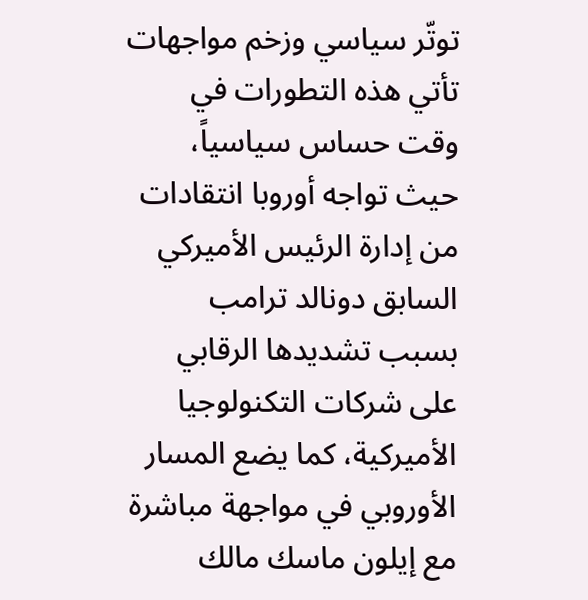توتّر سياسي وزخم مواجهات
تأتي هذه التطورات في وقت حساس سياسياً، حيث تواجه أوروبا انتقادات من إدارة الرئيس الأميركي السابق دونالد ترامب بسبب تشديدها الرقابي على شركات التكنولوجيا الأميركية، كما يضع المسار الأوروبي في مواجهة مباشرة مع إيلون ماسك مالك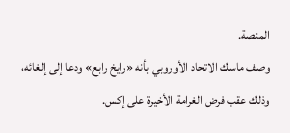المنصة.
وصف ماسك الاتحاد الأوروبي بأنه «رايخ رابع» ودعا إلى إلغائه، وذلك عقب فرض الغرامة الأخيرة على إكس.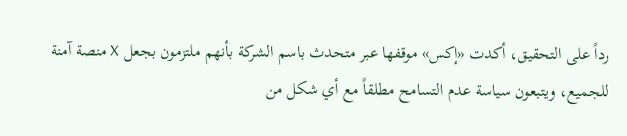رداً على التحقيق، أكدت «إكس» موقفها عبر متحدث باسم الشركة بأنهم ملتزمون بجعل X منصة آمنة للجميع، ويتبعون سياسة عدم التسامح مطلقاً مع أي شكل من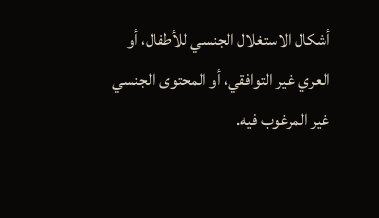أشكال الاستغلال الجنسي للأطفال، أو العري غير التوافقي، أو المحتوى الجنسي غير المرغوب فيه.